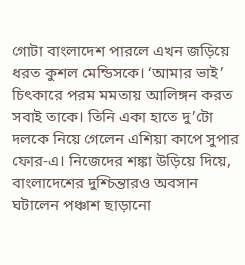গোটা বাংলাদেশ পারলে এখন জড়িয়ে ধরত কুশল মেন্ডিসকে। ‘আমার ভাই’ চিৎকারে পরম মমতায় আলিঙ্গন করত সবাই তাকে। তিনি একা হাতে দু’টো দলকে নিয়ে গেলেন এশিয়া কাপে সুপার ফোর-এ। নিজেদের শঙ্কা উড়িয়ে দিয়ে, বাংলাদেশের দুশ্চিন্তারও অবসান ঘটালেন পঞ্চাশ ছাড়ানো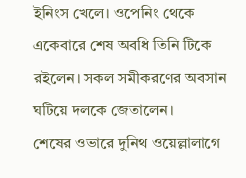ইনিংস খেলে। ওপেনিং থেকে একেবারে শেষ অবধি তিনি টিকে রইলেন। সকল সমীকরণের অবসান ঘটিয়ে দলকে জেতালেন।
শেষের ওভারে দুনিথ ওয়েল্লালাগে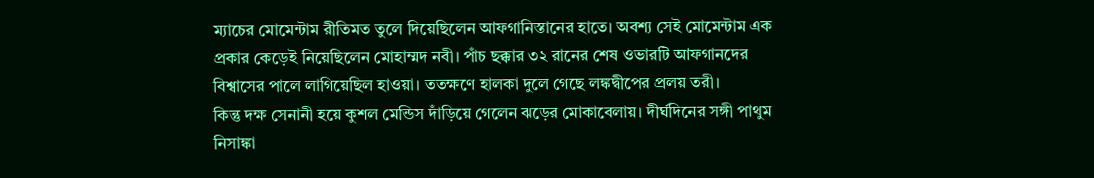ম্যাচের মোমেন্টাম রীতিমত তুলে দিয়েছিলেন আফগানিস্তানের হাতে। অবশ্য সেই মোমেন্টাম এক প্রকার কেড়েই নিয়েছিলেন মোহাম্মদ নবী। পাঁচ ছক্কার ৩২ রানের শেষ ওভারটি আফগানদের বিশ্বাসের পালে লাগিয়েছিল হাওয়া। ততক্ষণে হালকা দুলে গেছে লঙ্কদ্বীপের প্রলয় তরী।
কিন্তু দক্ষ সেনানী হয়ে কুশল মেন্ডিস দাঁড়িয়ে গেলেন ঝড়ের মোকাবেলায়। দীর্ঘদিনের সঙ্গী পাথুম নিসাঙ্কা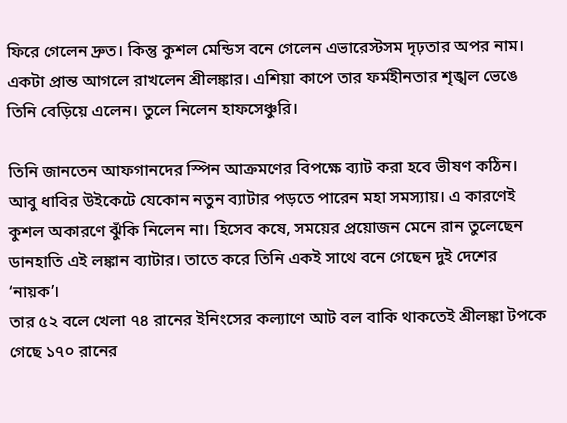ফিরে গেলেন দ্রুত। কিন্তু কুশল মেন্ডিস বনে গেলেন এভারেস্টসম দৃঢ়তার অপর নাম। একটা প্রান্ত আগলে রাখলেন শ্রীলঙ্কার। এশিয়া কাপে তার ফর্মহীনতার শৃঙ্খল ভেঙে তিনি বেড়িয়ে এলেন। তুলে নিলেন হাফসেঞ্চুরি।

তিনি জানতেন আফগানদের স্পিন আক্রমণের বিপক্ষে ব্যাট করা হবে ভীষণ কঠিন। আবু ধাবির উইকেটে যেকোন নতুন ব্যাটার পড়তে পারেন মহা সমস্যায়। এ কারণেই কুশল অকারণে ঝুঁকি নিলেন না। হিসেব কষে, সময়ের প্রয়োজন মেনে রান তুলেছেন ডানহাতি এই লঙ্কান ব্যাটার। তাতে করে তিনি একই সাথে বনে গেছেন দুই দেশের ‘নায়ক’।
তার ৫২ বলে খেলা ৭৪ রানের ইনিংসের কল্যাণে আট বল বাকি থাকতেই শ্রীলঙ্কা টপকে গেছে ১৭০ রানের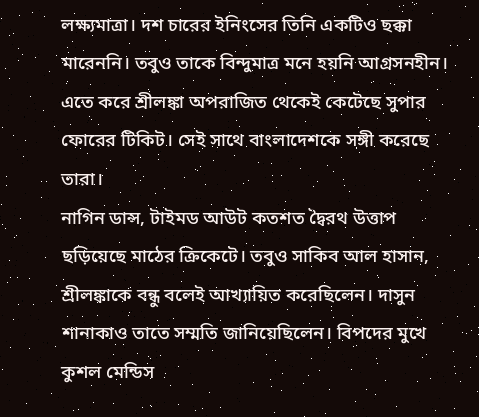লক্ষ্যমাত্রা। দশ চারের ইনিংসের তিনি একটিও ছক্কা মারেননি। তবুও তাকে বিন্দুমাত্র মনে হয়নি আগ্রসনহীন। এতে করে শ্রীলঙ্কা অপরাজিত থেকেই কেটেছে সুপার ফোরের টিকিট। সেই সাথে বাংলাদেশকে সঙ্গী করেছে তারা।
নাগিন ডান্স, টাইমড আউট কতশত দ্বৈরথ উত্তাপ ছড়িয়েছে মাঠের ক্রিকেটে। তবুও সাকিব আল হাসান, শ্রীলঙ্কাকে বন্ধু বলেই আখ্যায়িত করেছিলেন। দাসুন শানাকাও তাতে সম্মতি জানিয়েছিলেন। বিপদের মুখে কুশল মেন্ডিস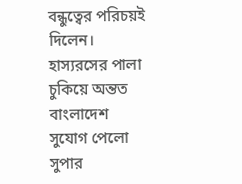বন্ধুত্বের পরিচয়ই দিলেন। হাস্যরসের পালা চুকিয়ে অন্তত বাংলাদেশ সুযোগ পেলো সুপার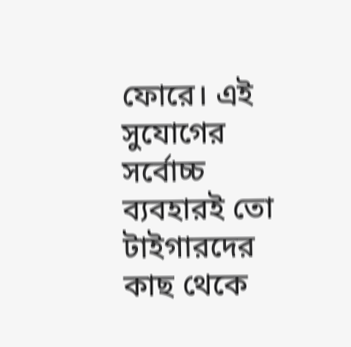ফোরে। এই সুযোগের সর্বোচ্চ ব্যবহারই তো টাইগারদের কাছ থেকে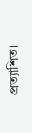প্রত্যাশিত।